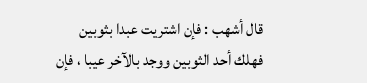قال أشهب : فإن اشتريت عبدا بثوبين فهلك أحد الثوبين ووجد بالآخر عيبا ، فإن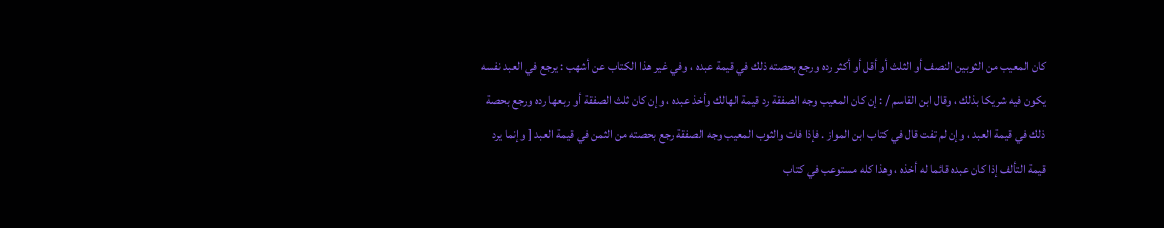كان المعيب من الثوبين النصف أو الثلث أو أقل أو أكثر رده ورجع بحصته ذلك في قيمة عبده ، وفي غير هذا الكتاب عن أشهب : يرجع في العبد نفسه يكون فيه شريكا بذلك ، وقال ابن القاسم / : إن كان المعيب وجه الصفقة رد قيمة الهالك وأخذ عبده ، وإن كان ثلث الصفقة أو ربعها رده ورجع بحصة ذلك في قيمة العبد ، وإن لم تفت قال في كتاب ابن المواز . فإذا فات والثوب المعيب وجه الصفقة رجع بحصته من الثمن في قيمة العبد [ وإنما يرد قيمة التألف إذا كان عبده قائما له أخذه ، وهذا كله مستوعب في كتاب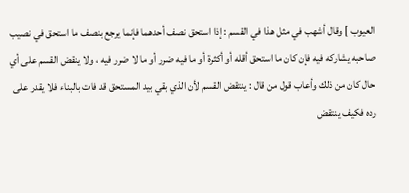العيوب ] وقال أشهب في مثل هذا في القسم : إذا استحق نصف أحدهما فإنما يرجع بنصف ما استحق في نصيب صاحبه يشاركه فيه فإن كان ما استحق أقله أو أكثرة أو ما فيه ضرر أو ما لا ضرر فيه ، ولا ينقض القسم على أي حال كان من ذلك وأعاب قول من قال : ينتقض القسم لأن الذي بقي بيد المستحق قد فات بالبناء فلا يقدر على رده فكيف ينتقض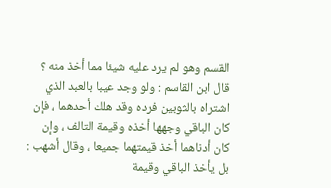القسم وهو لم يرد عليه شيئا مما أخذ منه ؟ قال ابن القاسم : ولو وجد عيبا بالعبد الذي اشتراه بالثوبين فرده وقد هلك أحدهما ، فإن كان الباقي وجهها أخذه وقيمة التالف ، وإن كان أدناهما أخذ قيمتهما جميعا ، وقال أشهب : بل يأخذ الباقي وقيمة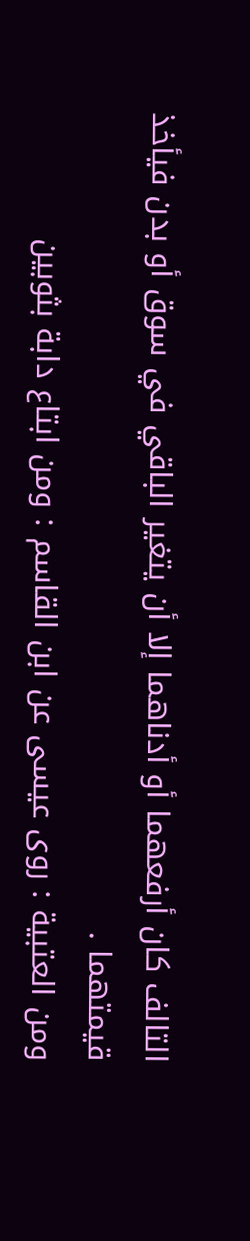التالف كان أرفعهما أو أدناهما إلا أن يتغير الباقي في سوق أو بدن فيأخذ قيمتهما .
ومن العتبية : روى عيسى عن ابن القاسم : ومن ابتاع دابة بثوبين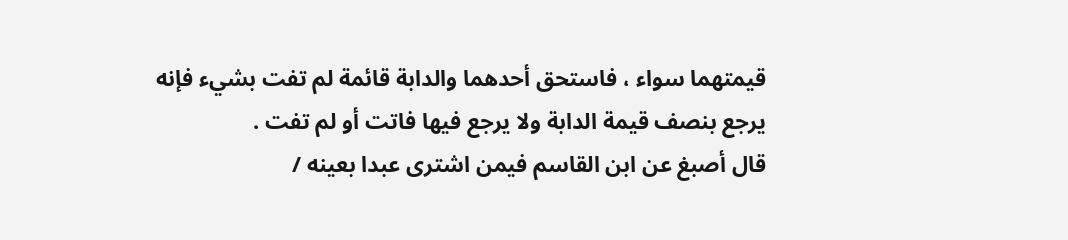قيمتهما سواء ، فاستحق أحدهما والدابة قائمة لم تفت بشيء فإنه يرجع بنصف قيمة الدابة ولا يرجع فيها فاتت أو لم تفت .
قال أصبغ عن ابن القاسم فيمن اشترى عبدا بعينه /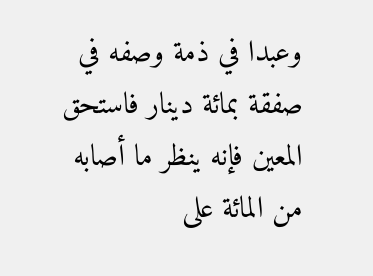وعبدا في ذمة وصفه في صفقة بمائة دينار فاستحق المعين فإنه ينظر ما أصابه من المائة على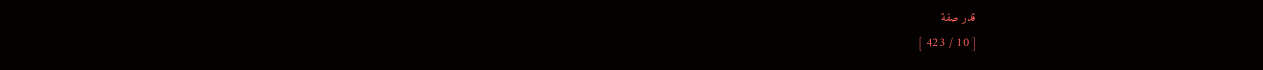قدر صفة
[ 10 / 423 ]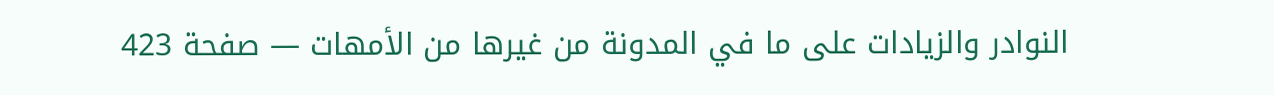النوادر والزيادات على ما في المدونة من غيرها من الأمهات — صفحة 423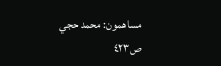مساهمون: محمد حجي
ص٤٢٣